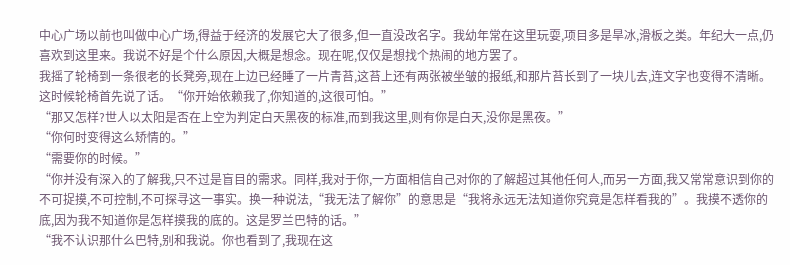中心广场以前也叫做中心广场,得益于经济的发展它大了很多,但一直没改名字。我幼年常在这里玩耍,项目多是旱冰,滑板之类。年纪大一点,仍喜欢到这里来。我说不好是个什么原因,大概是想念。现在呢,仅仅是想找个热闹的地方罢了。
我摇了轮椅到一条很老的长凳旁,现在上边已经睡了一片青苔,这苔上还有两张被坐皱的报纸,和那片苔长到了一块儿去,连文字也变得不清晰。
这时候轮椅首先说了话。“你开始依赖我了,你知道的,这很可怕。”
“那又怎样?世人以太阳是否在上空为判定白天黑夜的标准,而到我这里,则有你是白天,没你是黑夜。”
“你何时变得这么矫情的。”
“需要你的时候。”
“你并没有深入的了解我,只不过是盲目的需求。同样,我对于你,一方面相信自己对你的了解超过其他任何人,而另一方面,我又常常意识到你的不可捉摸,不可控制,不可探寻这一事实。换一种说法,“我无法了解你”的意思是“我将永远无法知道你究竟是怎样看我的”。我摸不透你的底,因为我不知道你是怎样摸我的底的。这是罗兰巴特的话。”
“我不认识那什么巴特,别和我说。你也看到了,我现在这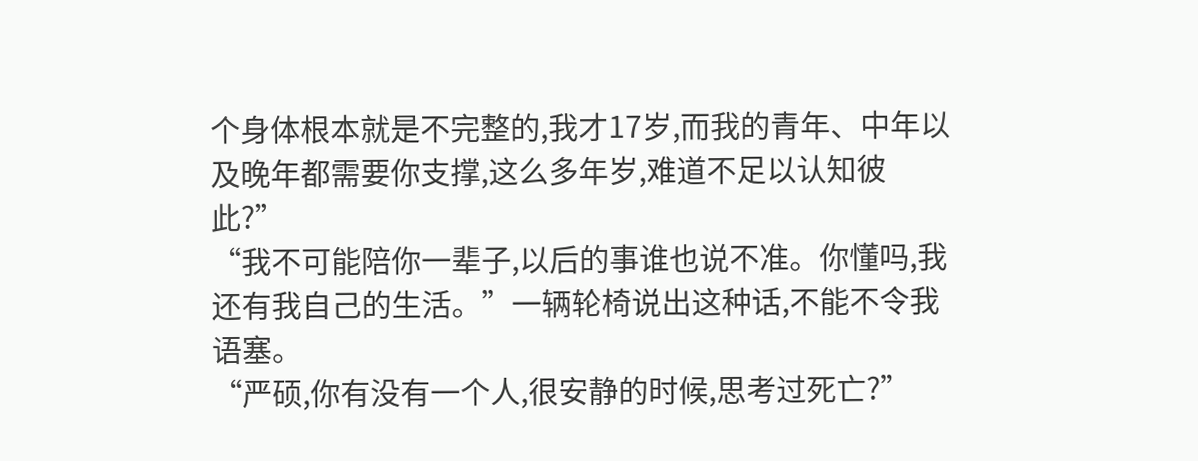个身体根本就是不完整的,我才17岁,而我的青年、中年以及晚年都需要你支撑,这么多年岁,难道不足以认知彼此?”
“我不可能陪你一辈子,以后的事谁也说不准。你懂吗,我还有我自己的生活。”一辆轮椅说出这种话,不能不令我语塞。
“严硕,你有没有一个人,很安静的时候,思考过死亡?”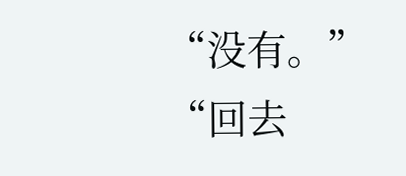“没有。”
“回去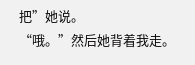把”她说。
“哦。”然后她背着我走。